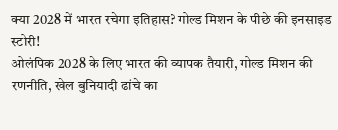क्या 2028 में भारत रचेगा इतिहास? गोल्ड मिशन के पीछे की इनसाइड स्टोरी!
ओलंपिक 2028 के लिए भारत की व्यापक तैयारी, गोल्ड मिशन की रणनीति, खेल बुनियादी ढांचे का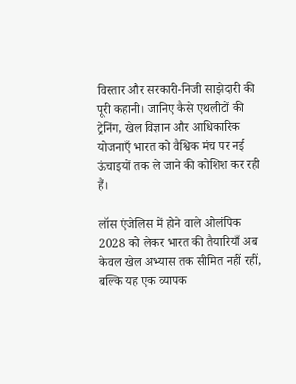विस्तार और सरकारी-निजी साझेदारी की पूरी कहानी। जानिए कैसे एथलीटों की ट्रेनिंग, खेल विज्ञान और आधिकारिक योजनाएँ भारत को वैश्विक मंच पर नई ऊंचाइयों तक ले जाने की कोशिश कर रही हैं।

लॉस एंजेलिस में होने वाले ओलंपिक 2028 को लेकर भारत की तैयारियाँ अब केवल खेल अभ्यास तक सीमित नहीं रहीं, बल्कि यह एक व्यापक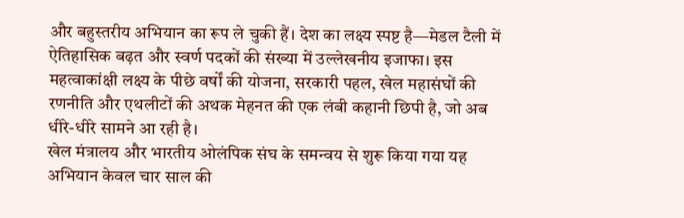और बहुस्तरीय अभियान का रूप ले चुकी हैं। देश का लक्ष्य स्पष्ट है—मेडल टैली में ऐतिहासिक बढ़त और स्वर्ण पदकों की संख्या में उल्लेखनीय इजाफा। इस महत्वाकांक्षी लक्ष्य के पीछे वर्षों की योजना, सरकारी पहल, खेल महासंघों की रणनीति और एथलीटों की अथक मेहनत की एक लंबी कहानी छिपी है, जो अब धीरे-धीरे सामने आ रही है।
खेल मंत्रालय और भारतीय ओलंपिक संघ के समन्वय से शुरू किया गया यह अभियान केवल चार साल की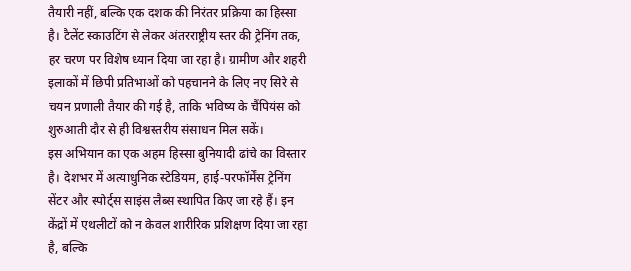तैयारी नहीं, बल्कि एक दशक की निरंतर प्रक्रिया का हिस्सा है। टैलेंट स्काउटिंग से लेकर अंतरराष्ट्रीय स्तर की ट्रेनिंग तक, हर चरण पर विशेष ध्यान दिया जा रहा है। ग्रामीण और शहरी इलाकों में छिपी प्रतिभाओं को पहचानने के लिए नए सिरे से चयन प्रणाली तैयार की गई है, ताकि भविष्य के चैंपियंस को शुरुआती दौर से ही विश्वस्तरीय संसाधन मिल सकें।
इस अभियान का एक अहम हिस्सा बुनियादी ढांचे का विस्तार है। देशभर में अत्याधुनिक स्टेडियम, हाई-परफॉर्मेंस ट्रेनिंग सेंटर और स्पोर्ट्स साइंस लैब्स स्थापित किए जा रहे हैं। इन केंद्रों में एथलीटों को न केवल शारीरिक प्रशिक्षण दिया जा रहा है, बल्कि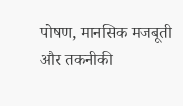पोषण, मानसिक मजबूती और तकनीकी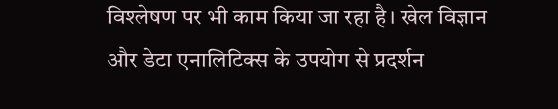विश्लेषण पर भी काम किया जा रहा है। खेल विज्ञान और डेटा एनालिटिक्स के उपयोग से प्रदर्शन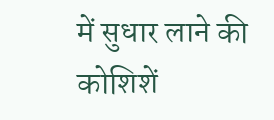में सुधार लाने की कोशिशें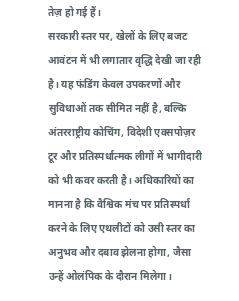तेज़ हो गई हैं।
सरकारी स्तर पर, खेलों के लिए बजट आवंटन में भी लगातार वृद्धि देखी जा रही है। यह फंडिंग केवल उपकरणों और सुविधाओं तक सीमित नहीं है, बल्कि अंतरराष्ट्रीय कोचिंग, विदेशी एक्सपोज़र टूर और प्रतिस्पर्धात्मक लीगों में भागीदारी को भी कवर करती है। अधिकारियों का मानना है कि वैश्विक मंच पर प्रतिस्पर्धा करने के लिए एथलीटों को उसी स्तर का अनुभव और दबाव झेलना होगा, जैसा उन्हें ओलंपिक के दौरान मिलेगा।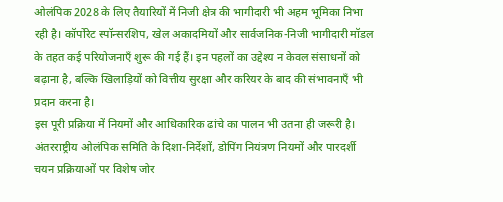ओलंपिक 2028 के लिए तैयारियों में निजी क्षेत्र की भागीदारी भी अहम भूमिका निभा रही है। कॉर्पोरेट स्पॉन्सरशिप, खेल अकादमियों और सार्वजनिक-निजी भागीदारी मॉडल के तहत कई परियोजनाएँ शुरू की गई हैं। इन पहलों का उद्देश्य न केवल संसाधनों को बढ़ाना है, बल्कि खिलाड़ियों को वित्तीय सुरक्षा और करियर के बाद की संभावनाएँ भी प्रदान करना है।
इस पूरी प्रक्रिया में नियमों और आधिकारिक ढांचे का पालन भी उतना ही जरूरी है। अंतरराष्ट्रीय ओलंपिक समिति के दिशा-निर्देशों, डोपिंग नियंत्रण नियमों और पारदर्शी चयन प्रक्रियाओं पर विशेष जोर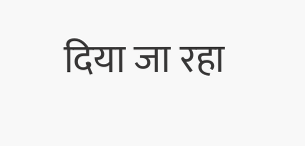दिया जा रहा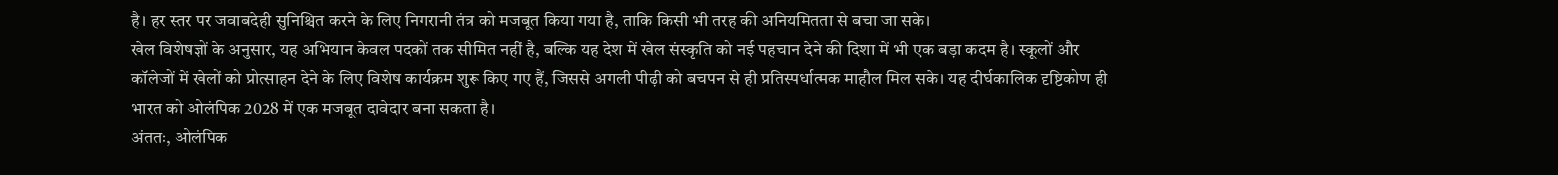है। हर स्तर पर जवाबदेही सुनिश्चित करने के लिए निगरानी तंत्र को मजबूत किया गया है, ताकि किसी भी तरह की अनियमितता से बचा जा सके।
खेल विशेषज्ञों के अनुसार, यह अभियान केवल पदकों तक सीमित नहीं है, बल्कि यह देश में खेल संस्कृति को नई पहचान देने की दिशा में भी एक बड़ा कदम है। स्कूलों और कॉलेजों में खेलों को प्रोत्साहन देने के लिए विशेष कार्यक्रम शुरू किए गए हैं, जिससे अगली पीढ़ी को बचपन से ही प्रतिस्पर्धात्मक माहौल मिल सके। यह दीर्घकालिक दृष्टिकोण ही भारत को ओलंपिक 2028 में एक मजबूत दावेदार बना सकता है।
अंततः, ओलंपिक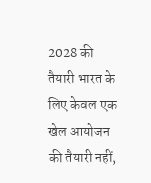2028 की तैयारी भारत के लिए केवल एक खेल आयोजन की तैयारी नहीं,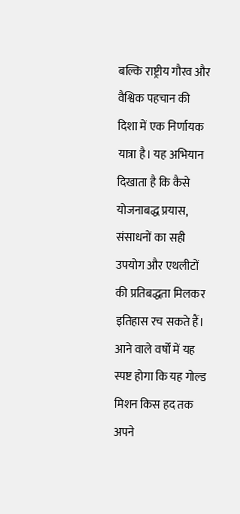बल्कि राष्ट्रीय गौरव और वैश्विक पहचान की दिशा में एक निर्णायक यात्रा है। यह अभियान दिखाता है कि कैसे योजनाबद्ध प्रयास, संसाधनों का सही उपयोग और एथलीटों की प्रतिबद्धता मिलकर इतिहास रच सकते हैं। आने वाले वर्षों में यह स्पष्ट होगा कि यह गोल्ड मिशन किस हद तक अपने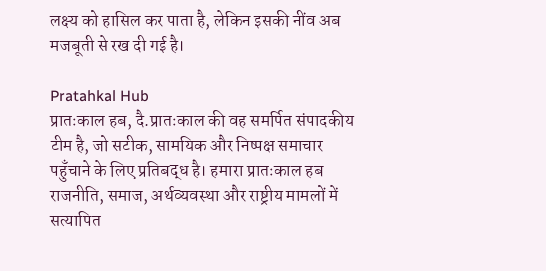लक्ष्य को हासिल कर पाता है, लेकिन इसकी नींव अब मजबूती से रख दी गई है।

Pratahkal Hub
प्रातःकाल हब, दै.प्रातःकाल की वह समर्पित संपादकीय टीम है, जो सटीक, सामयिक और निष्पक्ष समाचार पहुँचाने के लिए प्रतिबद्ध है। हमारा प्रातःकाल हब राजनीति, समाज, अर्थव्यवस्था और राष्ट्रीय मामलों में सत्यापित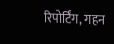रिपोर्टिंग, गहन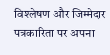विश्लेषण और जिम्मेदार पत्रकारिता पर अपना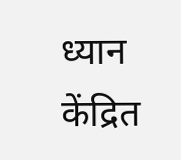ध्यान केंद्रित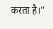करता है।"